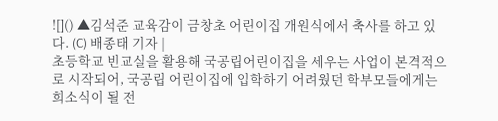![]() ▲김석준 교육감이 금창초 어린이집 개원식에서 축사를 하고 있다. (C) 배종태 기자 |
초등학교 빈교실을 활용해 국공립어린이집을 세우는 사업이 본격적으로 시작되어, 국공립 어린이집에 입학하기 어려웠던 학부모들에게는 희소식이 될 전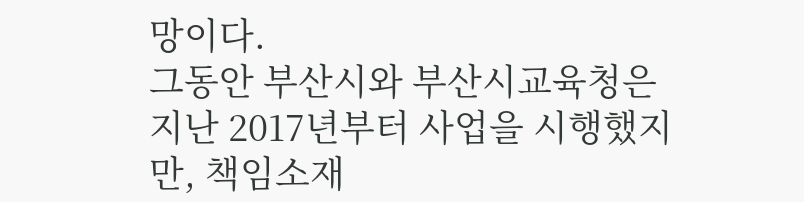망이다.
그동안 부산시와 부산시교육청은 지난 2017년부터 사업을 시행했지만, 책임소재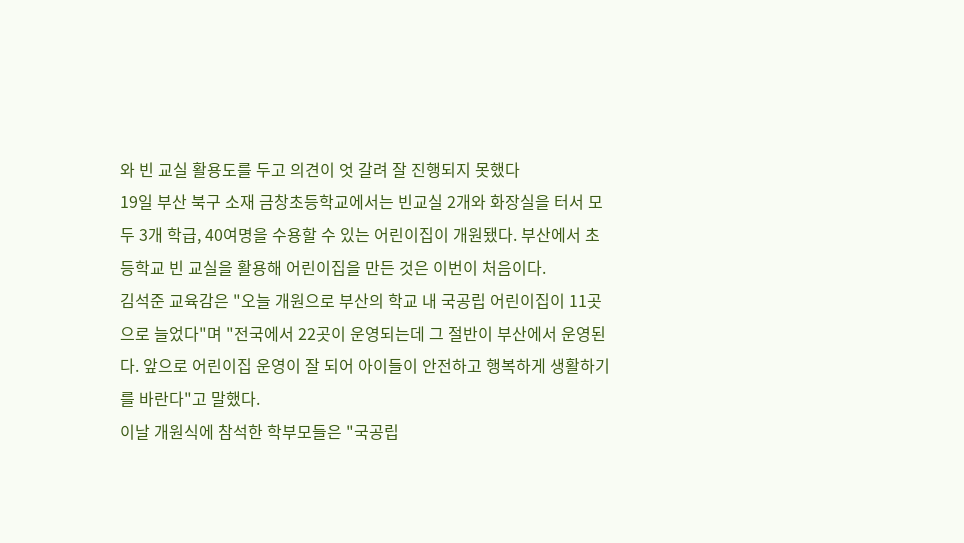와 빈 교실 활용도를 두고 의견이 엇 갈려 잘 진행되지 못했다
19일 부산 북구 소재 금창초등학교에서는 빈교실 2개와 화장실을 터서 모두 3개 학급, 40여명을 수용할 수 있는 어린이집이 개원됐다. 부산에서 초등학교 빈 교실을 활용해 어린이집을 만든 것은 이번이 처음이다.
김석준 교육감은 "오늘 개원으로 부산의 학교 내 국공립 어린이집이 11곳으로 늘었다"며 "전국에서 22곳이 운영되는데 그 절반이 부산에서 운영된다. 앞으로 어린이집 운영이 잘 되어 아이들이 안전하고 행복하게 생활하기를 바란다"고 말했다.
이날 개원식에 참석한 학부모들은 "국공립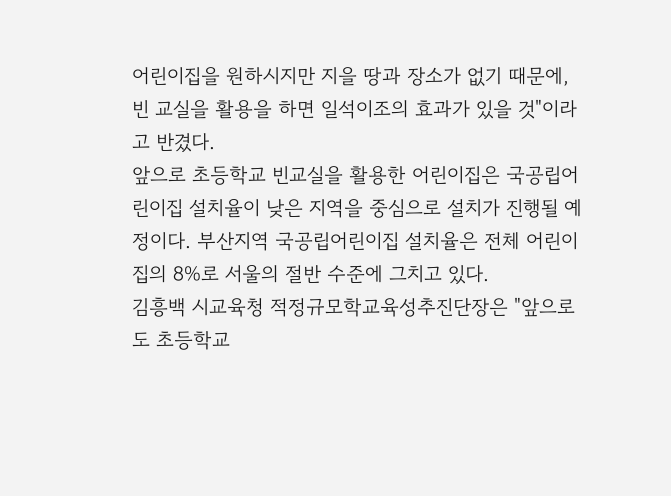어린이집을 원하시지만 지을 땅과 장소가 없기 때문에, 빈 교실을 활용을 하면 일석이조의 효과가 있을 것"이라고 반겼다.
앞으로 초등학교 빈교실을 활용한 어린이집은 국공립어린이집 설치율이 낮은 지역을 중심으로 설치가 진행될 예정이다. 부산지역 국공립어린이집 설치율은 전체 어린이집의 8%로 서울의 절반 수준에 그치고 있다.
김흥백 시교육청 적정규모학교육성추진단장은 "앞으로도 초등학교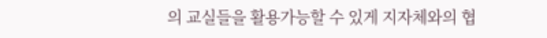의 교실들을 활용가능할 수 있게 지자체와의 협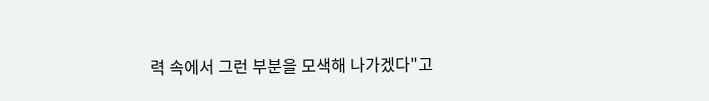력 속에서 그런 부분을 모색해 나가겠다"고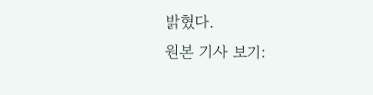밝혔다.
원본 기사 보기: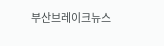부산브레이크뉴스